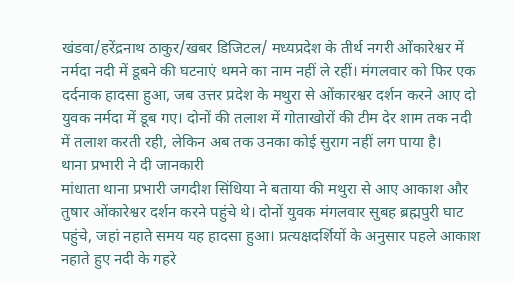खंडवा/हरेंद्रनाथ ठाकुर/खबर डिजिटल/ मध्यप्रदेश के तीर्थ नगरी ओंकारेश्वर में नर्मदा नदी में डूबने की घटनाएं थमने का नाम नहीं ले रहीं। मंगलवार को फिर एक दर्दनाक हादसा हुआ, जब उत्तर प्रदेश के मथुरा से ओंकारश्वर दर्शन करने आए दो युवक नर्मदा में डूब गए। दोनों की तलाश में गोताखोरों की टीम देर शाम तक नदी में तलाश करती रही, लेकिन अब तक उनका कोई सुराग नहीं लग पाया है।
थाना प्रभारी ने दी जानकारी
मांधाता थाना प्रभारी जगदीश सिंधिया ने बताया की मथुरा से आए आकाश और तुषार ओंकारेश्वर दर्शन करने पहुंचे थे। दोनों युवक मंगलवार सुबह ब्रह्मपुरी घाट पहुंचे, जहां नहाते समय यह हादसा हुआ। प्रत्यक्षदर्शियों के अनुसार पहले आकाश नहाते हुए नदी के गहरे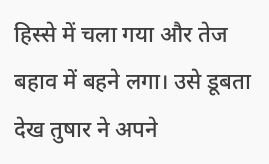हिस्से में चला गया और तेज बहाव में बहने लगा। उसे डूबता देख तुषार ने अपने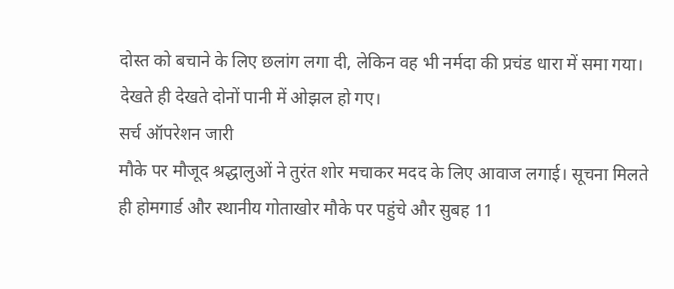दोस्त को बचाने के लिए छलांग लगा दी, लेकिन वह भी नर्मदा की प्रचंड धारा में समा गया। देखते ही देखते दोनों पानी में ओझल हो गए।
सर्च ऑपरेशन जारी
मौके पर मौजूद श्रद्धालुओं ने तुरंत शोर मचाकर मदद के लिए आवाज लगाई। सूचना मिलते ही होमगार्ड और स्थानीय गोताखोर मौके पर पहुंचे और सुबह 11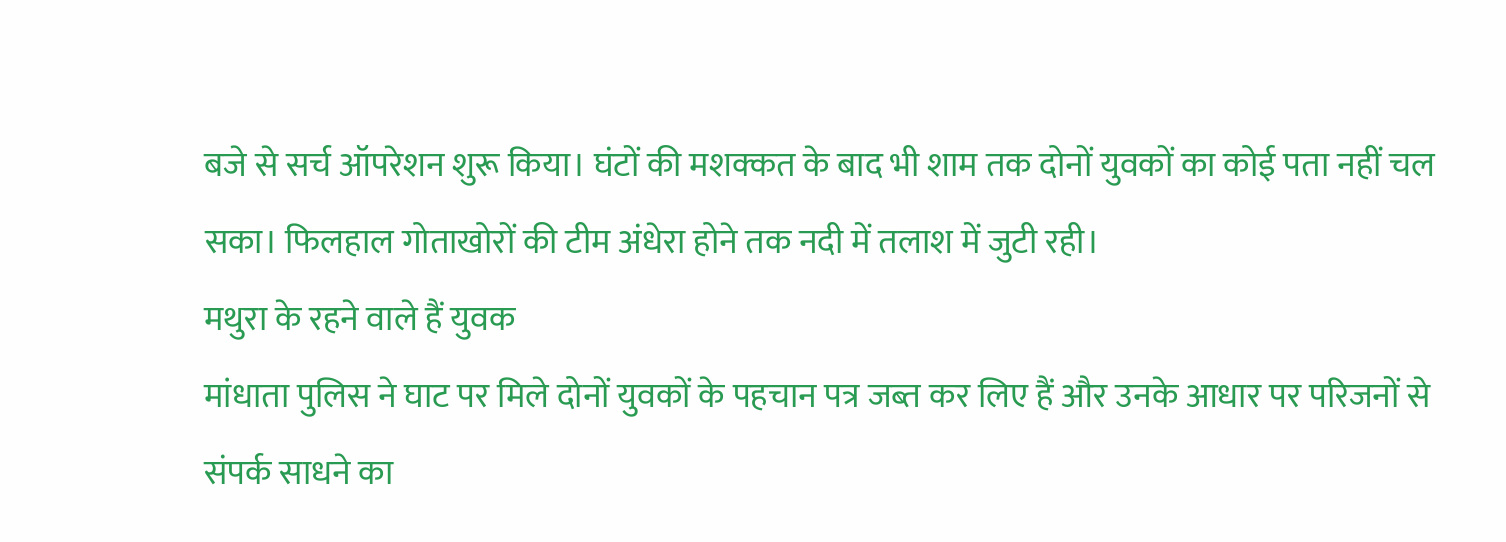बजे से सर्च ऑपरेशन शुरू किया। घंटों की मशक्कत के बाद भी शाम तक दोनों युवकों का कोई पता नहीं चल सका। फिलहाल गोताखोरों की टीम अंधेरा होने तक नदी में तलाश में जुटी रही।
मथुरा के रहने वाले हैं युवक
मांधाता पुलिस ने घाट पर मिले दोनों युवकों के पहचान पत्र जब्त कर लिए हैं और उनके आधार पर परिजनों से संपर्क साधने का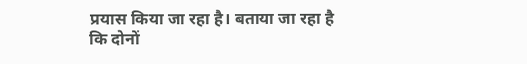प्रयास किया जा रहा है। बताया जा रहा है कि दोनों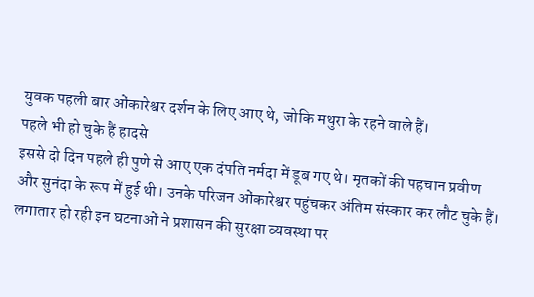युवक पहली बार ओंकारेश्वर दर्शन के लिए आए थे, जोकि मथुरा के रहने वाले हैं।
पहले भी हो चुके हैं हादसे
इससे दो दिन पहले ही पुणे से आए एक दंपति नर्मदा में डूब गए थे। मृतकों की पहचान प्रवीण और सुनंदा के रूप में हुई थी। उनके परिजन ओंकारेश्वर पहुंचकर अंतिम संस्कार कर लौट चुके हैं। लगातार हो रही इन घटनाओं ने प्रशासन की सुरक्षा व्यवस्था पर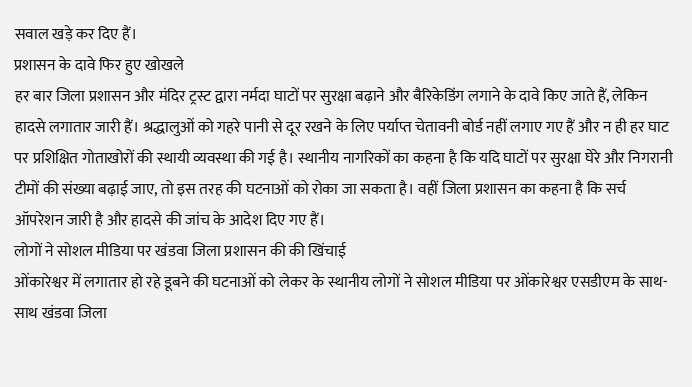सवाल खड़े कर दिए हैं।
प्रशासन के दावे फिर हुए खोखले
हर बार जिला प्रशासन और मंदिर ट्रस्ट द्वारा नर्मदा घाटों पर सुरक्षा बढ़ाने और बैरिकेडिंग लगाने के दावे किए जाते हैं, लेकिन हादसे लगातार जारी हैं। श्रद्धालुओं को गहरे पानी से दूर रखने के लिए पर्याप्त चेतावनी बोर्ड नहीं लगाए गए हैं और न ही हर घाट पर प्रशिक्षित गोताखोरों की स्थायी व्यवस्था की गई है। स्थानीय नागरिकों का कहना है कि यदि घाटों पर सुरक्षा घेरे और निगरानी टीमों की संख्या बढ़ाई जाए, तो इस तरह की घटनाओं को रोका जा सकता है। वहीं जिला प्रशासन का कहना है कि सर्च ऑपरेशन जारी है और हादसे की जांच के आदेश दिए गए हैं।
लोगों ने सोशल मीडिया पर खंडवा जिला प्रशासन की की खिंचाई
ओंकारेश्वर में लगातार हो रहे डूबने की घटनाओं को लेकर के स्थानीय लोगों ने सोशल मीडिया पर ओंकारेश्वर एसडीएम के साथ-साथ खंडवा जिला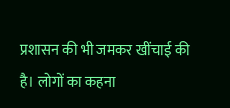प्रशासन की भी जमकर खींचाई की है। लोगों का कहना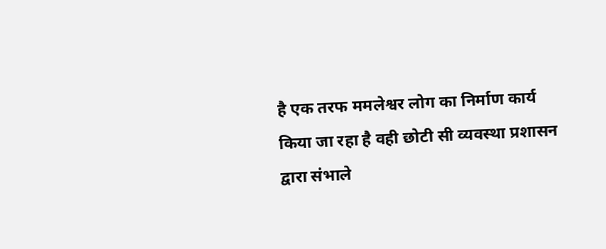है एक तरफ ममलेश्वर लोग का निर्माण कार्य किया जा रहा है वही छोटी सी व्यवस्था प्रशासन द्वारा संभाले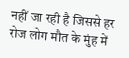नहीं जा रही है जिससे हर रोज लोग मौत के मुंह में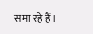समा रहे हैं।